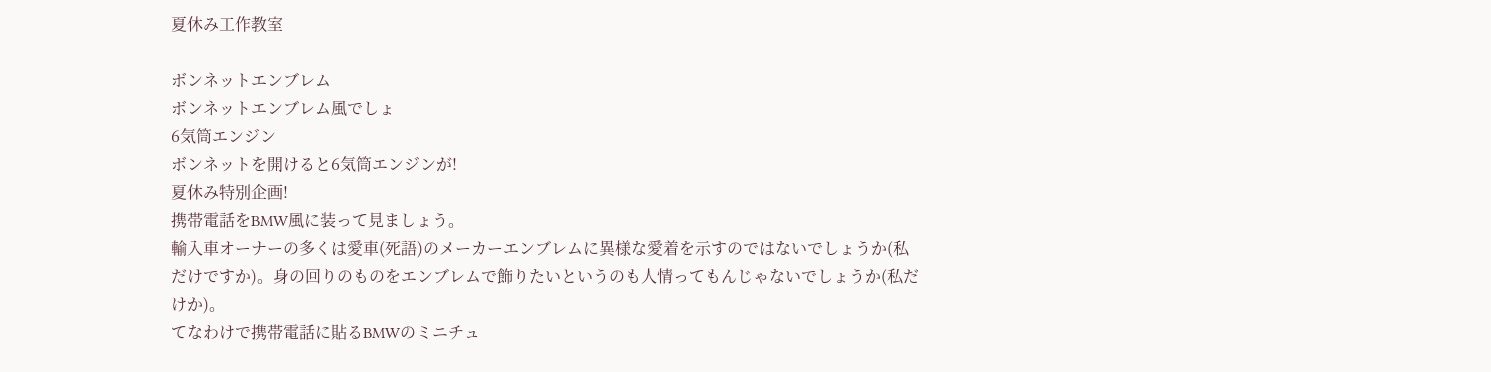夏休み工作教室

ボンネットエンブレム
ボンネットエンブレム風でしょ
6気筒エンジン
ボンネットを開けると6気筒エンジンが!
夏休み特別企画!
携帯電話をBMW風に装って見ましょう。
輸入車オーナーの多くは愛車(死語)のメーカーエンブレムに異様な愛着を示すのではないでしょうか(私だけですか)。身の回りのものをエンブレムで飾りたいというのも人情ってもんじゃないでしょうか(私だけか)。
てなわけで携帯電話に貼るBMWのミニチュ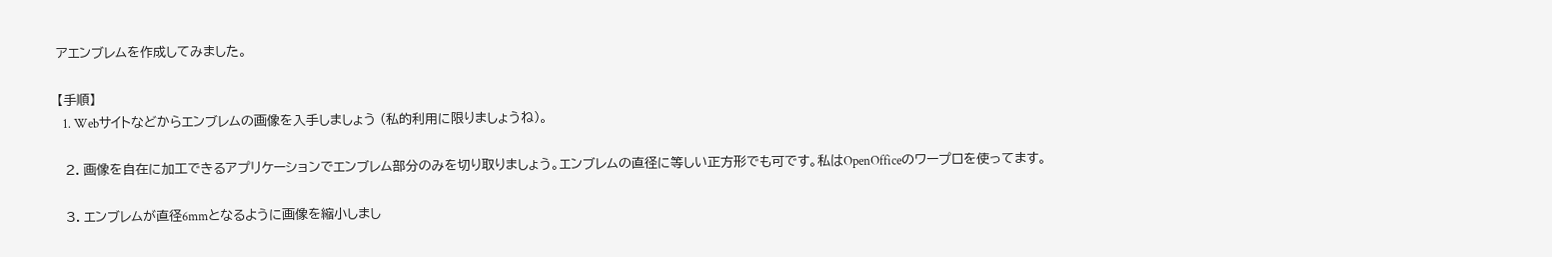アエンブレムを作成してみました。

【手順】
  1. Webサイトなどからエンブレムの画像を入手しましょう (私的利用に限りましょうね)。

  2. 画像を自在に加工できるアプリケーションでエンブレム部分のみを切り取りましょう。エンブレムの直径に等しい正方形でも可です。私はOpenOfficeのワープロを使ってます。

  3. エンブレムが直径6mmとなるように画像を縮小しまし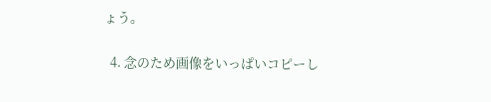ょう。

  4. 念のため画像をいっぱいコピーし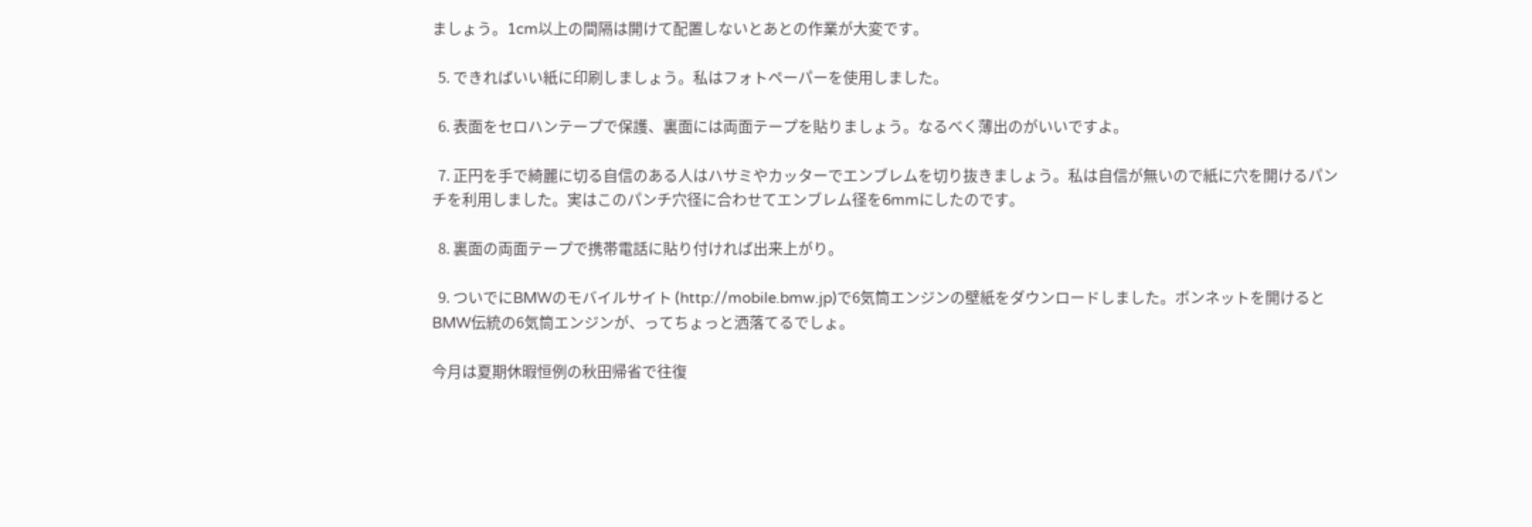ましょう。1cm以上の間隔は開けて配置しないとあとの作業が大変です。

  5. できればいい紙に印刷しましょう。私はフォトペーパーを使用しました。

  6. 表面をセロハンテープで保護、裏面には両面テープを貼りましょう。なるべく薄出のがいいですよ。

  7. 正円を手で綺麗に切る自信のある人はハサミやカッターでエンブレムを切り抜きましょう。私は自信が無いので紙に穴を開けるパンチを利用しました。実はこのパンチ穴径に合わせてエンブレム径を6mmにしたのです。

  8. 裏面の両面テープで携帯電話に貼り付ければ出来上がり。

  9. ついでにBMWのモバイルサイト (http://mobile.bmw.jp)で6気筒エンジンの壁紙をダウンロードしました。ボンネットを開けるとBMW伝統の6気筒エンジンが、ってちょっと洒落てるでしょ。

今月は夏期休暇恒例の秋田帰省で往復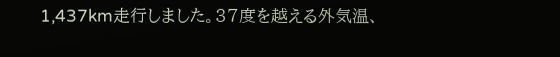1,437km走行しました。37度を越える外気温、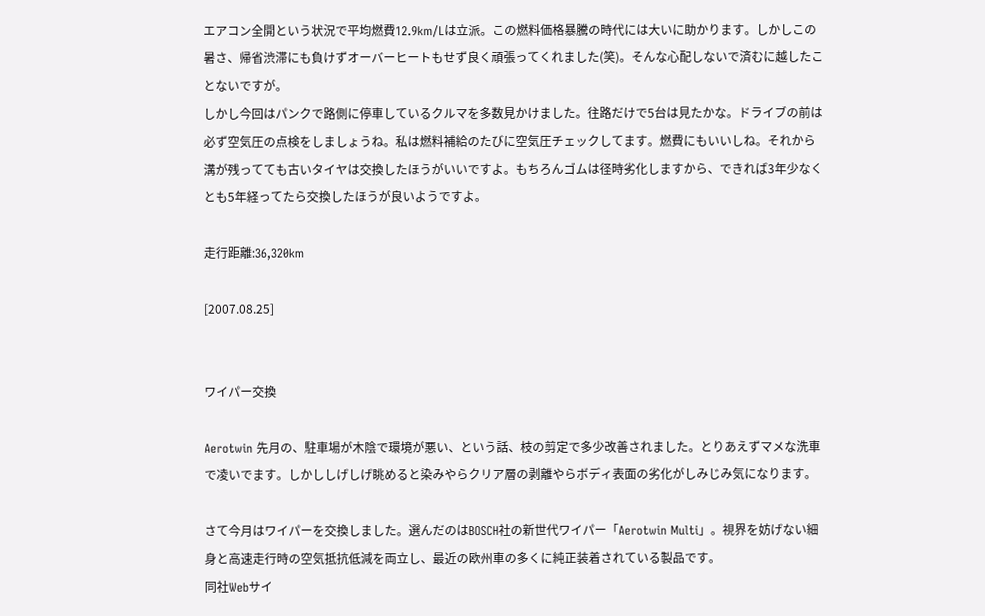エアコン全開という状況で平均燃費12.9km/Lは立派。この燃料価格暴騰の時代には大いに助かります。しかしこの暑さ、帰省渋滞にも負けずオーバーヒートもせず良く頑張ってくれました(笑)。そんな心配しないで済むに越したことないですが。
しかし今回はパンクで路側に停車しているクルマを多数見かけました。往路だけで5台は見たかな。ドライブの前は必ず空気圧の点検をしましょうね。私は燃料補給のたびに空気圧チェックしてます。燃費にもいいしね。それから溝が残ってても古いタイヤは交換したほうがいいですよ。もちろんゴムは径時劣化しますから、できれば3年少なくとも5年経ってたら交換したほうが良いようですよ。

走行距離:36,320km

[2007.08.25]


ワイパー交換

Aerotwin 先月の、駐車場が木陰で環境が悪い、という話、枝の剪定で多少改善されました。とりあえずマメな洗車で凌いでます。しかししげしげ眺めると染みやらクリア層の剥離やらボディ表面の劣化がしみじみ気になります。

さて今月はワイパーを交換しました。選んだのはBOSCH社の新世代ワイパー「Aerotwin Multi」。視界を妨げない細身と高速走行時の空気抵抗低減を両立し、最近の欧州車の多くに純正装着されている製品です。
同社Webサイ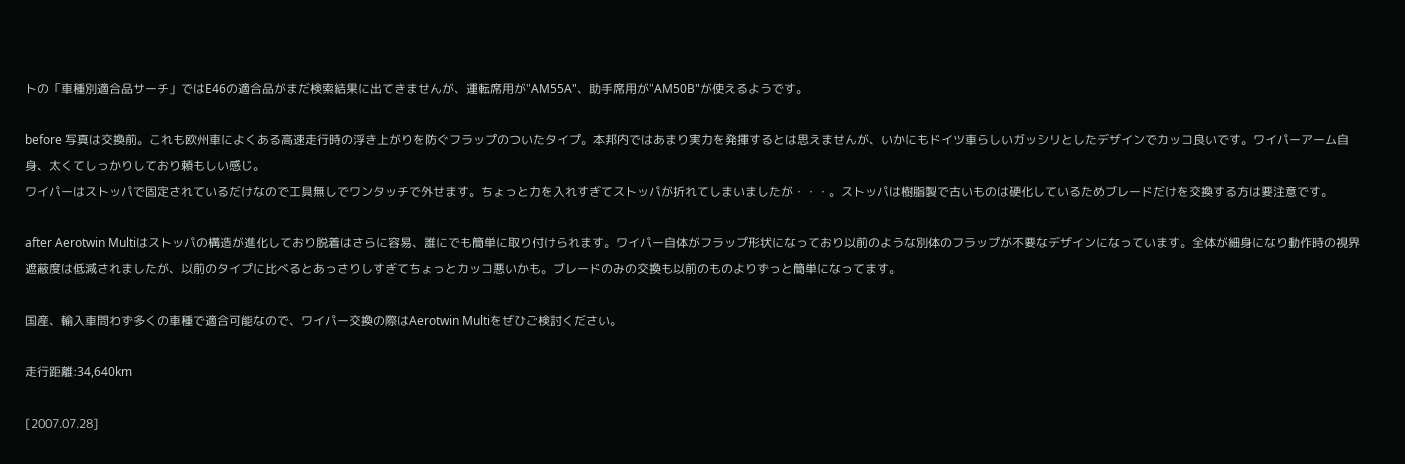トの「車種別適合品サーチ」ではE46の適合品がまだ検索結果に出てきませんが、運転席用が"AM55A"、助手席用が"AM50B"が使えるようです。

before 写真は交換前。これも欧州車によくある高速走行時の浮き上がりを防ぐフラップのついたタイプ。本邦内ではあまり実力を発揮するとは思えませんが、いかにもドイツ車らしいガッシリとしたデザインでカッコ良いです。ワイパーアーム自身、太くてしっかりしており頼もしい感じ。
ワイパーはストッパで固定されているだけなので工具無しでワンタッチで外せます。ちょっと力を入れすぎてストッパが折れてしまいましたが・・・。ストッパは樹脂製で古いものは硬化しているためブレードだけを交換する方は要注意です。

after Aerotwin Multiはストッパの構造が進化しており脱着はさらに容易、誰にでも簡単に取り付けられます。ワイパー自体がフラップ形状になっており以前のような別体のフラップが不要なデザインになっています。全体が細身になり動作時の視界遮蔽度は低減されましたが、以前のタイプに比べるとあっさりしすぎてちょっとカッコ悪いかも。ブレードのみの交換も以前のものよりずっと簡単になってます。

国産、輸入車問わず多くの車種で適合可能なので、ワイパー交換の際はAerotwin Multiをぜひご検討ください。

走行距離:34,640km

[2007.07.28]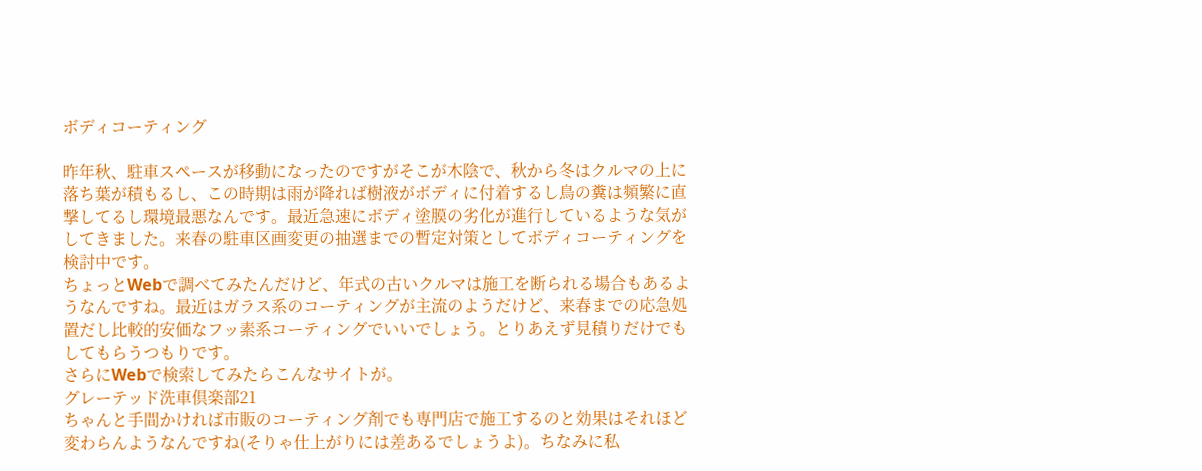ボディコーティング

昨年秋、駐車スペースが移動になったのですがそこが木陰で、秋から冬はクルマの上に落ち葉が積もるし、この時期は雨が降れば樹液がボディに付着するし鳥の糞は頻繁に直撃してるし環境最悪なんです。最近急速にボディ塗膜の劣化が進行しているような気がしてきました。来春の駐車区画変更の抽選までの暫定対策としてボディコーティングを検討中です。
ちょっとWebで調べてみたんだけど、年式の古いクルマは施工を断られる場合もあるようなんですね。最近はガラス系のコーティングが主流のようだけど、来春までの応急処置だし比較的安価なフッ素系コーティングでいいでしょう。とりあえず見積りだけでもしてもらうつもりです。
さらにWebで検索してみたらこんなサイトが。
グレーテッド洗車倶楽部21
ちゃんと手間かければ市販のコーティング剤でも専門店で施工するのと効果はそれほど変わらんようなんですね(そりゃ仕上がりには差あるでしょうよ)。ちなみに私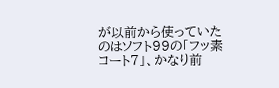が以前から使っていたのはソフト99の「フッ素コート7」、かなり前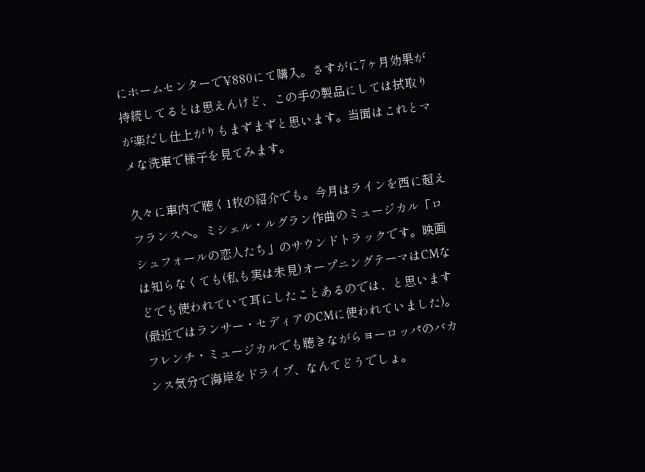にホームセンターで¥880にて購入。さすがに7ヶ月効果が持続してるとは思えんけど、この手の製品にしては拭取りが楽だし仕上がりもまずまずと思います。当面はこれとマメな洗車で様子を見てみます。

久々に車内で聴く1枚の紹介でも。今月はラインを西に超えフランスへ。ミシェル・ルグラン作曲のミュージカル「ロシュフォールの恋人たち」のサウンドトラックです。映画は知らなくても(私も実は未見)オープニングテーマはCMなどでも使われていて耳にしたことあるのでは、と思います(最近ではランサー・セディアのCMに使われていました)。
フレンチ・ミュージカルでも聴きながらヨーロッパのバカンス気分で海岸をドライブ、なんてどうでしょ。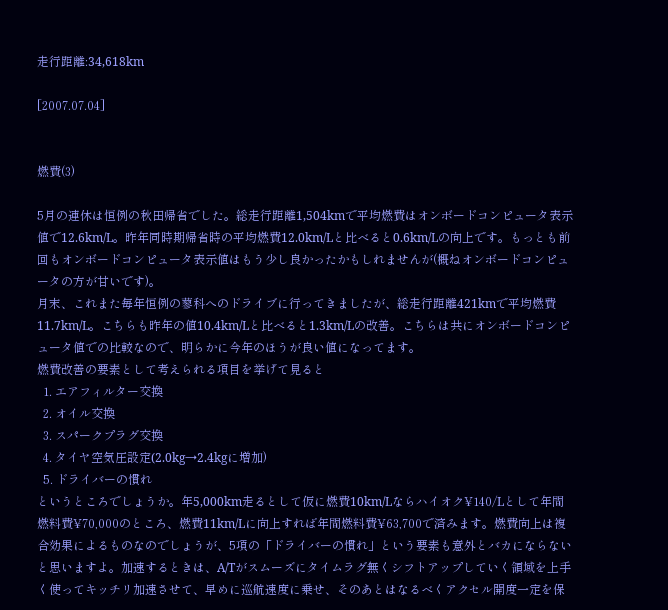走行距離:34,618km

[2007.07.04]


燃費(3)

5月の連休は恒例の秋田帰省でした。総走行距離1,504kmで平均燃費はオンボードコンピュータ表示値で12.6km/L。昨年同時期帰省時の平均燃費12.0km/Lと比べると0.6km/Lの向上です。もっとも前回もオンボードコンピュータ表示値はもう少し良かったかもしれませんが(概ねオンボードコンピュータの方が甘いです)。
月末、これまた毎年恒例の蓼科へのドライブに行ってきましたが、総走行距離421kmで平均燃費11.7km/L。こちらも昨年の値10.4km/Lと比べると1.3km/Lの改善。こちらは共にオンボードコンピュータ値での比較なので、明らかに今年のほうが良い値になってます。
燃費改善の要素として考えられる項目を挙げて見ると
  1. エアフィルター交換
  2. オイル交換
  3. スパークプラグ交換
  4. タイヤ空気圧設定(2.0kg→2.4kgに増加)
  5. ドライバーの慣れ
というところでしょうか。年5,000km走るとして仮に燃費10km/Lならハイオク¥140/Lとして年間燃料費¥70,000のところ、燃費11km/Lに向上すれば年間燃料費¥63,700で済みます。燃費向上は複合効果によるものなのでしょうが、5項の「ドライバーの慣れ」という要素も意外とバカにならないと思いますよ。加速するときは、A/Tがスムーズにタイムラグ無くシフトアップしていく領域を上手く使ってキッチリ加速させて、早めに巡航速度に乗せ、そのあとはなるべくアクセル開度一定を保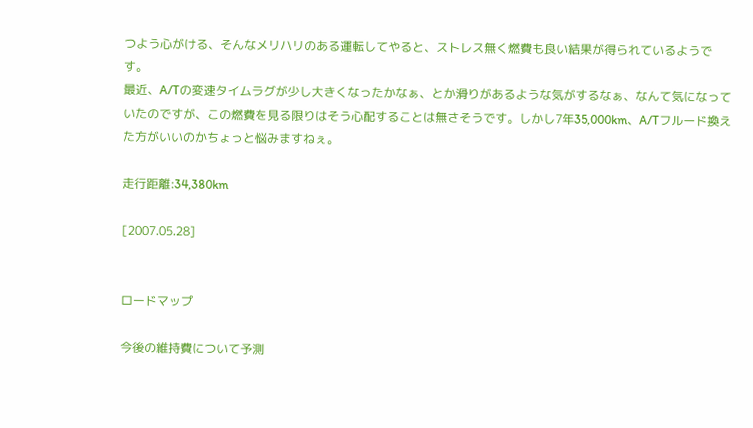つよう心がける、そんなメリハリのある運転してやると、ストレス無く燃費も良い結果が得られているようです。
最近、A/Tの変速タイムラグが少し大きくなったかなぁ、とか滑りがあるような気がするなぁ、なんて気になっていたのですが、この燃費を見る限りはそう心配することは無さそうです。しかし7年35,000km、A/Tフルード換えた方がいいのかちょっと悩みますねぇ。

走行距離:34,380km

[2007.05.28]


ロードマップ

今後の維持費について予測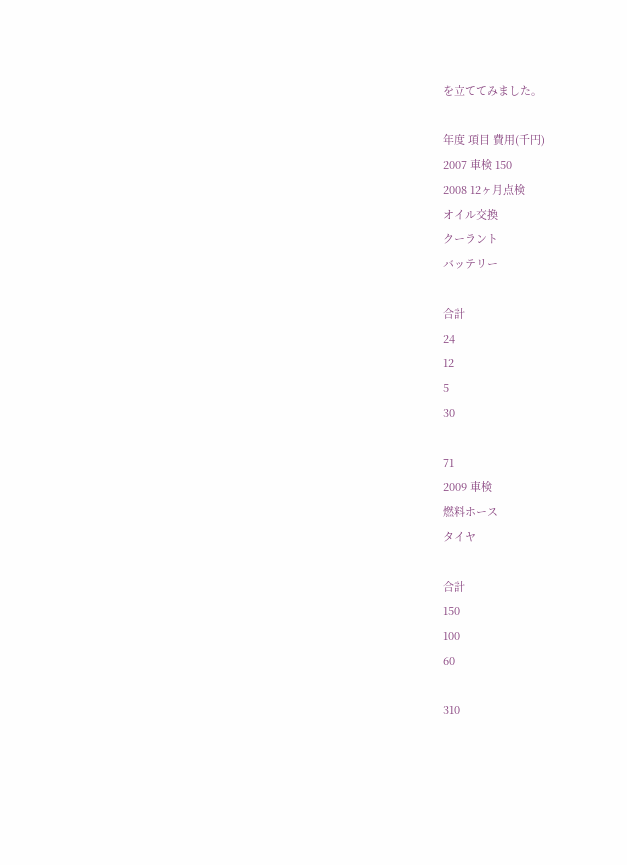を立ててみました。

年度 項目 費用(千円)
2007 車検 150
2008 12ヶ月点検
オイル交換
クーラント
バッテリー

合計
24
12
5
30

71
2009 車検
燃料ホース
タイヤ

合計
150
100
60

310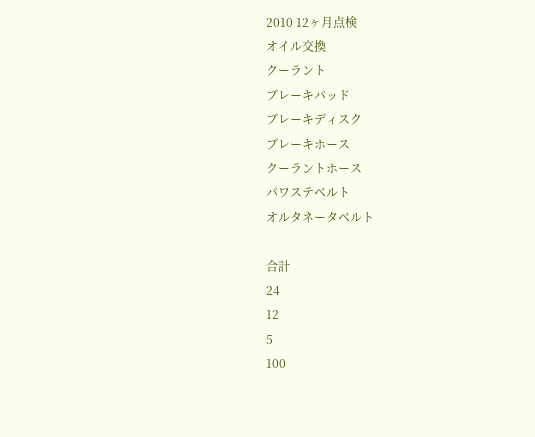2010 12ヶ月点検
オイル交換
クーラント
ブレーキパッド
ブレーキディスク
ブレーキホース
クーラントホース
パワステベルト
オルタネータベルト

合計
24
12
5
100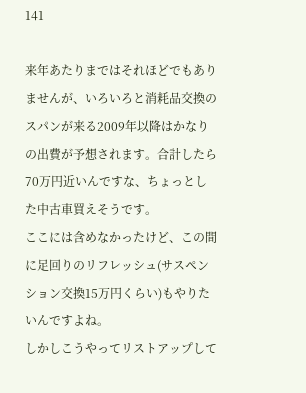141

来年あたりまではそれほどでもありませんが、いろいろと消耗品交換のスパンが来る2009年以降はかなりの出費が予想されます。合計したら70万円近いんですな、ちょっとした中古車買えそうです。
ここには含めなかったけど、この間に足回りのリフレッシュ(サスペンション交換15万円くらい)もやりたいんですよね。
しかしこうやってリストアップして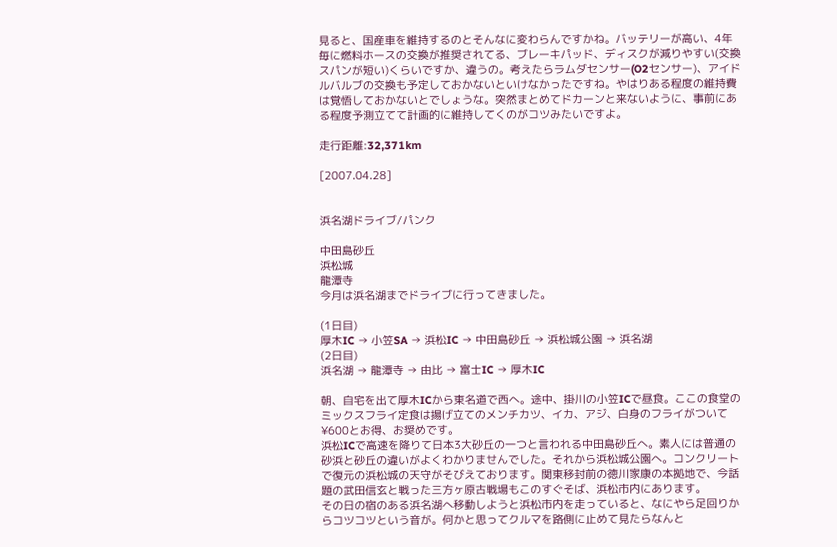見ると、国産車を維持するのとそんなに変わらんですかね。バッテリーが高い、4年毎に燃料ホースの交換が推奨されてる、ブレーキパッド、ディスクが減りやすい(交換スパンが短い)くらいですか、違うの。考えたらラムダセンサー(O2センサー)、アイドルバルブの交換も予定しておかないといけなかったですね。やはりある程度の維持費は覚悟しておかないとでしょうな。突然まとめてドカーンと来ないように、事前にある程度予測立てて計画的に維持してくのがコツみたいですよ。

走行距離:32,371km

[2007.04.28]


浜名湖ドライブ/パンク

中田島砂丘
浜松城
龍潭寺
今月は浜名湖までドライブに行ってきました。

(1日目)
厚木IC → 小笠SA → 浜松IC → 中田島砂丘 → 浜松城公園 → 浜名湖
(2日目)
浜名湖 → 龍潭寺 → 由比 → 富士IC → 厚木IC

朝、自宅を出て厚木ICから東名道で西へ。途中、掛川の小笠ICで昼食。ここの食堂のミックスフライ定食は揚げ立てのメンチカツ、イカ、アジ、白身のフライがついて¥600とお得、お奨めです。
浜松ICで高速を降りて日本3大砂丘の一つと言われる中田島砂丘へ。素人には普通の砂浜と砂丘の違いがよくわかりませんでした。それから浜松城公園へ。コンクリートで復元の浜松城の天守がそびえております。関東移封前の徳川家康の本拠地で、今話題の武田信玄と戦った三方ヶ原古戦場もこのすぐそば、浜松市内にあります。
その日の宿のある浜名湖へ移動しようと浜松市内を走っていると、なにやら足回りからコツコツという音が。何かと思ってクルマを路側に止めて見たらなんと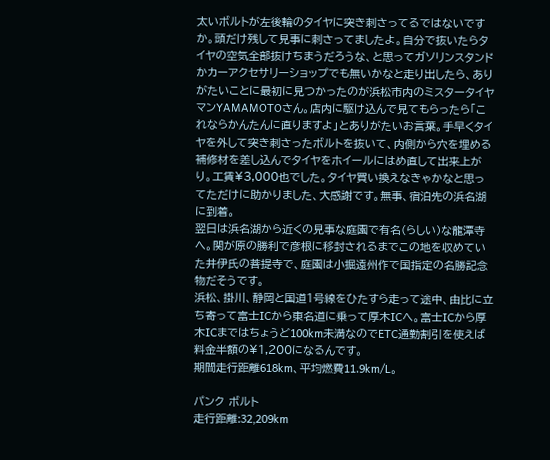太いボルトが左後輪のタイヤに突き刺さってるではないですか。頭だけ残して見事に刺さってましたよ。自分で抜いたらタイヤの空気全部抜けちまうだろうな、と思ってガソリンスタンドかカーアクセサリーショップでも無いかなと走り出したら、ありがたいことに最初に見つかったのが浜松市内のミスタータイヤマンYAMAMOTOさん。店内に駆け込んで見てもらったら「これならかんたんに直りますよ」とありがたいお言葉。手早くタイヤを外して突き刺さったボルトを抜いて、内側から穴を埋める補修材を差し込んでタイヤをホイールにはめ直して出来上がり。工賃¥3,000也でした。タイヤ買い換えなきゃかなと思ってただけに助かりました、大感謝です。無事、宿泊先の浜名湖に到着。
翌日は浜名湖から近くの見事な庭園で有名(らしい)な龍潭寺へ。関が原の勝利で彦根に移封されるまでこの地を収めていた井伊氏の菩提寺で、庭園は小掘遠州作で国指定の名勝記念物だそうです。
浜松、掛川、静岡と国道1号線をひたすら走って途中、由比に立ち寄って富士ICから東名道に乗って厚木ICへ。富士ICから厚木ICまではちょうど100km未満なのでETC通勤割引を使えば料金半額の¥1,200になるんです。
期間走行距離618km、平均燃費11.9km/L。

パンク ボルト
走行距離:32,209km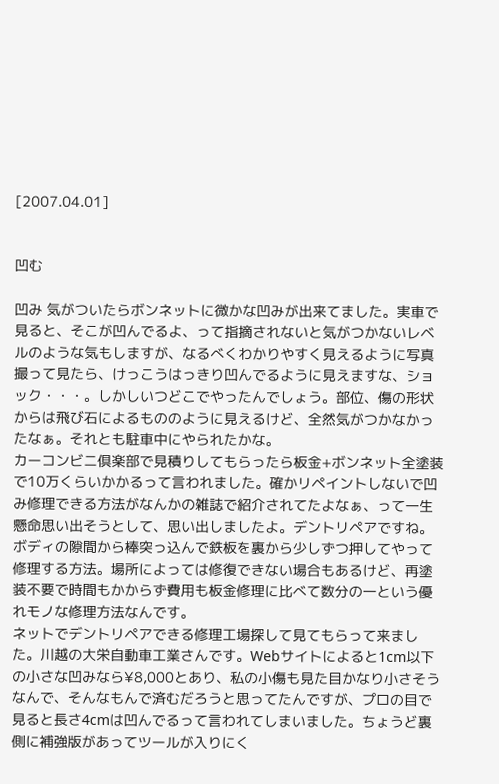[2007.04.01]


凹む

凹み 気がついたらボンネットに微かな凹みが出来てました。実車で見ると、そこが凹んでるよ、って指摘されないと気がつかないレベルのような気もしますが、なるべくわかりやすく見えるように写真撮って見たら、けっこうはっきり凹んでるように見えますな、ショック・・・。しかしいつどこでやったんでしょう。部位、傷の形状からは飛び石によるもののように見えるけど、全然気がつかなかったなぁ。それとも駐車中にやられたかな。
カーコンビニ倶楽部で見積りしてもらったら板金+ボンネット全塗装で10万くらいかかるって言われました。確かリペイントしないで凹み修理できる方法がなんかの雑誌で紹介されてたよなぁ、って一生懸命思い出そうとして、思い出しましたよ。デントリペアですね。ボディの隙間から棒突っ込んで鉄板を裏から少しずつ押してやって修理する方法。場所によっては修復できない場合もあるけど、再塗装不要で時間もかからず費用も板金修理に比べて数分の一という優れモノな修理方法なんです。
ネットでデントリペアできる修理工場探して見てもらって来ました。川越の大栄自動車工業さんです。Webサイトによると1cm以下の小さな凹みなら¥8,000とあり、私の小傷も見た目かなり小さそうなんで、そんなもんで済むだろうと思ってたんですが、プロの目で見ると長さ4cmは凹んでるって言われてしまいました。ちょうど裏側に補強版があってツールが入りにく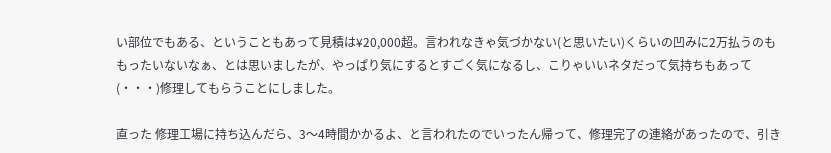い部位でもある、ということもあって見積は¥20,000超。言われなきゃ気づかない(と思いたい)くらいの凹みに2万払うのももったいないなぁ、とは思いましたが、やっぱり気にするとすごく気になるし、こりゃいいネタだって気持ちもあって(・・・)修理してもらうことにしました。

直った 修理工場に持ち込んだら、3〜4時間かかるよ、と言われたのでいったん帰って、修理完了の連絡があったので、引き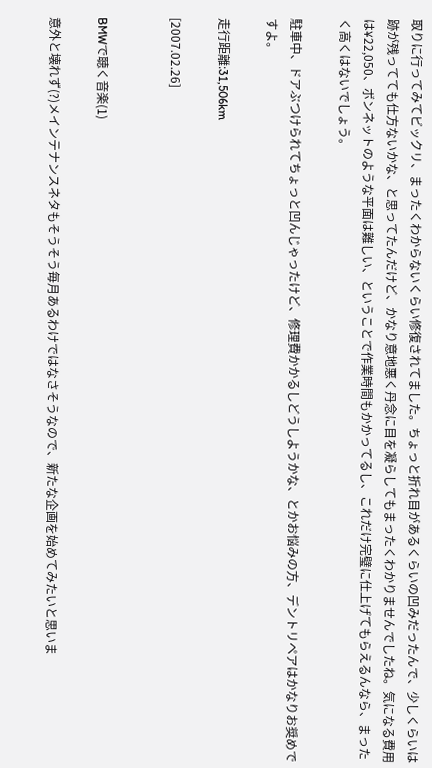取りに行ってみてビックリ、まったくわからないくらい修復されてました。ちょっと折れ目があるくらいの凹みだったんで、少しくらいは跡が残ってても仕方ないかな、と思ってたんだけど、かなり意地悪く丹念に目を凝らしてもまったくわかりませんでしたね。気になる費用は¥22,050、ボンネットのような平面は難しい、ということで作業時間もかかってるし、これだけ完璧に仕上げてもらえるんなら、まったく高くはないでしょう。

駐車中、ドアぶつけられてちょっと凹んじゃったけど、修理費かかるしどうしようかな、とかお悩みの方、デントリペアはかなりお奨めですよ。

走行距離:31,506km

[2007.02.26]


BMWで聴く音楽(1)

意外と壊れず(?)メインテナンスネタもそうそう毎月あるわけではなさそうなので、新たな企画を始めてみたいと思いま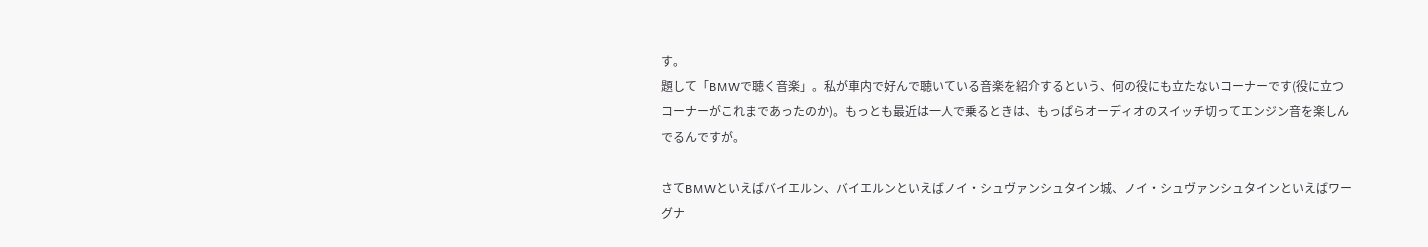す。
題して「BMWで聴く音楽」。私が車内で好んで聴いている音楽を紹介するという、何の役にも立たないコーナーです(役に立つコーナーがこれまであったのか)。もっとも最近は一人で乗るときは、もっぱらオーディオのスイッチ切ってエンジン音を楽しんでるんですが。

さてBMWといえばバイエルン、バイエルンといえばノイ・シュヴァンシュタイン城、ノイ・シュヴァンシュタインといえばワーグナ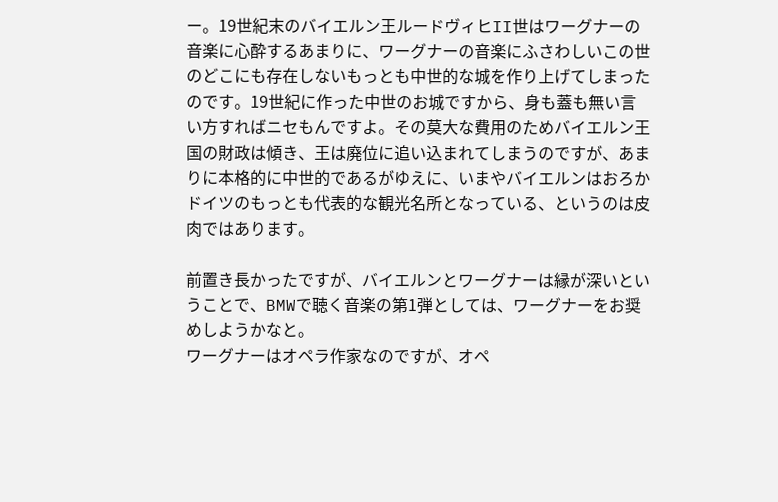ー。19世紀末のバイエルン王ルードヴィヒII世はワーグナーの音楽に心酔するあまりに、ワーグナーの音楽にふさわしいこの世のどこにも存在しないもっとも中世的な城を作り上げてしまったのです。19世紀に作った中世のお城ですから、身も蓋も無い言い方すればニセもんですよ。その莫大な費用のためバイエルン王国の財政は傾き、王は廃位に追い込まれてしまうのですが、あまりに本格的に中世的であるがゆえに、いまやバイエルンはおろかドイツのもっとも代表的な観光名所となっている、というのは皮肉ではあります。

前置き長かったですが、バイエルンとワーグナーは縁が深いということで、BMWで聴く音楽の第1弾としては、ワーグナーをお奨めしようかなと。
ワーグナーはオペラ作家なのですが、オペ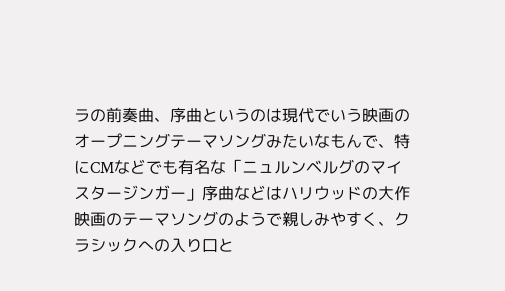ラの前奏曲、序曲というのは現代でいう映画のオープニングテーマソングみたいなもんで、特にCMなどでも有名な「ニュルンベルグのマイスタージンガー」序曲などはハリウッドの大作映画のテーマソングのようで親しみやすく、クラシックへの入り口と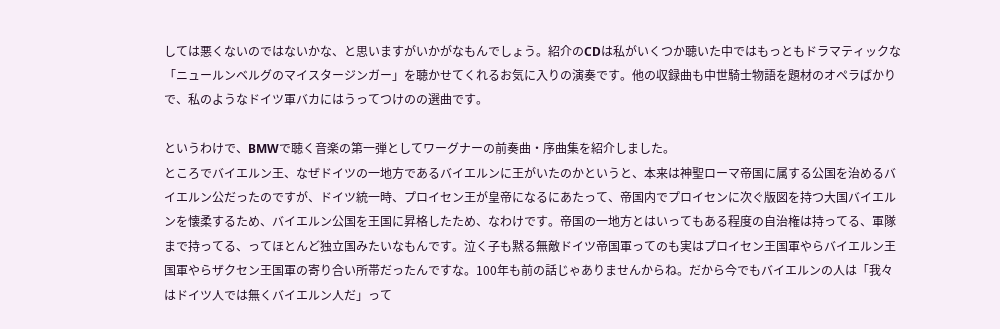しては悪くないのではないかな、と思いますがいかがなもんでしょう。紹介のCDは私がいくつか聴いた中ではもっともドラマティックな「ニュールンベルグのマイスタージンガー」を聴かせてくれるお気に入りの演奏です。他の収録曲も中世騎士物語を題材のオペラばかりで、私のようなドイツ軍バカにはうってつけのの選曲です。

というわけで、BMWで聴く音楽の第一弾としてワーグナーの前奏曲・序曲集を紹介しました。
ところでバイエルン王、なぜドイツの一地方であるバイエルンに王がいたのかというと、本来は神聖ローマ帝国に属する公国を治めるバイエルン公だったのですが、ドイツ統一時、プロイセン王が皇帝になるにあたって、帝国内でプロイセンに次ぐ版図を持つ大国バイエルンを懐柔するため、バイエルン公国を王国に昇格したため、なわけです。帝国の一地方とはいってもある程度の自治権は持ってる、軍隊まで持ってる、ってほとんど独立国みたいなもんです。泣く子も黙る無敵ドイツ帝国軍ってのも実はプロイセン王国軍やらバイエルン王国軍やらザクセン王国軍の寄り合い所帯だったんですな。100年も前の話じゃありませんからね。だから今でもバイエルンの人は「我々はドイツ人では無くバイエルン人だ」って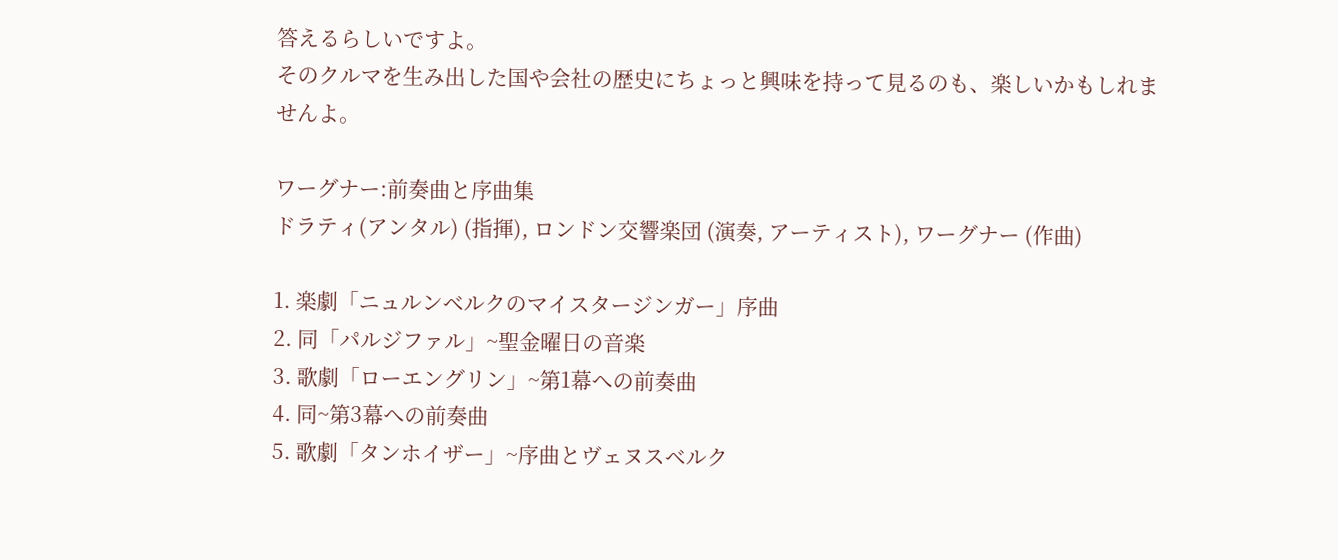答えるらしいですよ。
そのクルマを生み出した国や会社の歴史にちょっと興味を持って見るのも、楽しいかもしれませんよ。

ワーグナー:前奏曲と序曲集
ドラティ(アンタル) (指揮), ロンドン交響楽団 (演奏, アーティスト), ワーグナー (作曲)

1. 楽劇「ニュルンベルクのマイスタージンガー」序曲
2. 同「パルジファル」~聖金曜日の音楽
3. 歌劇「ローエングリン」~第1幕への前奏曲
4. 同~第3幕への前奏曲
5. 歌劇「タンホイザー」~序曲とヴェヌスベルク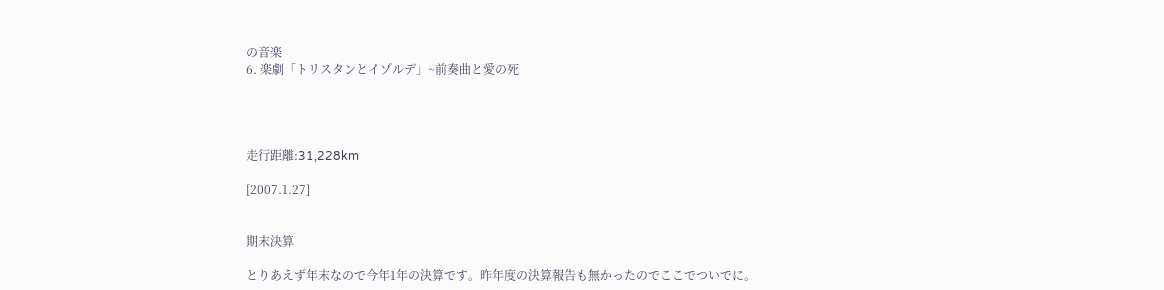の音楽
6. 楽劇「トリスタンとイゾルデ」~前奏曲と愛の死




走行距離:31,228km

[2007.1.27]


期末決算

とりあえず年末なので今年1年の決算です。昨年度の決算報告も無かったのでここでついでに。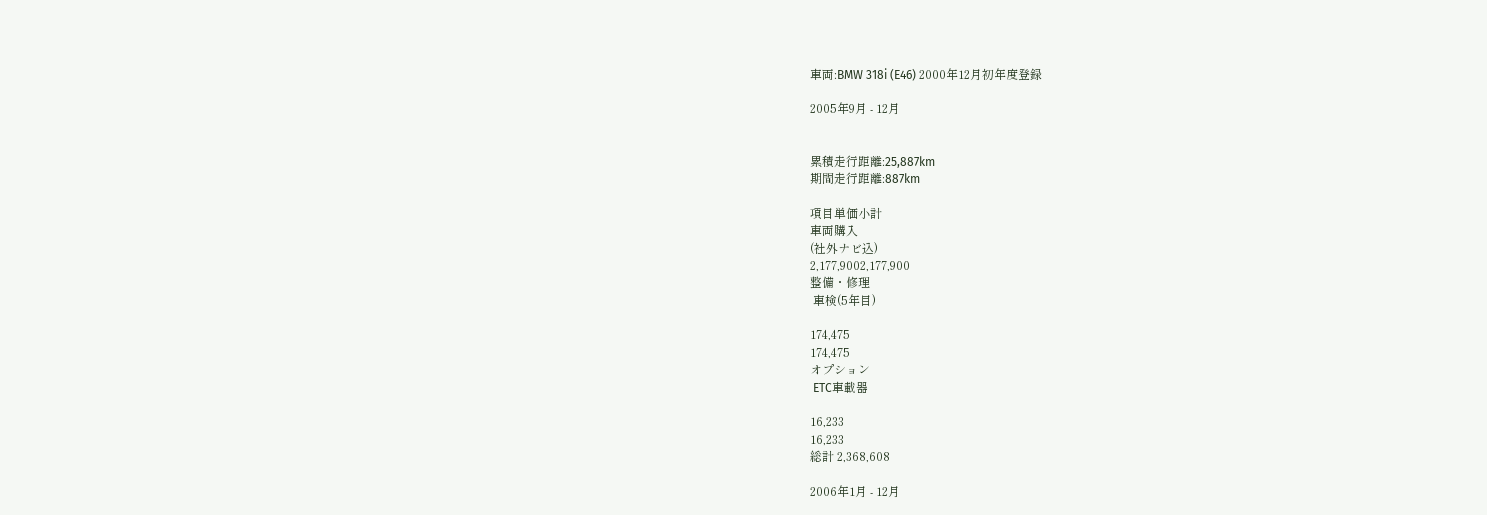車両:BMW 318i (E46) 2000年12月初年度登録

2005年9月 - 12月


累積走行距離:25,887km
期間走行距離:887km

項目単価小計
車両購入
(社外ナビ込)
2,177,9002,177,900
整備・修理
 車検(5年目)

174,475
174,475
オプション
 ETC車載器

16,233
16,233
総計 2,368,608

2006年1月 - 12月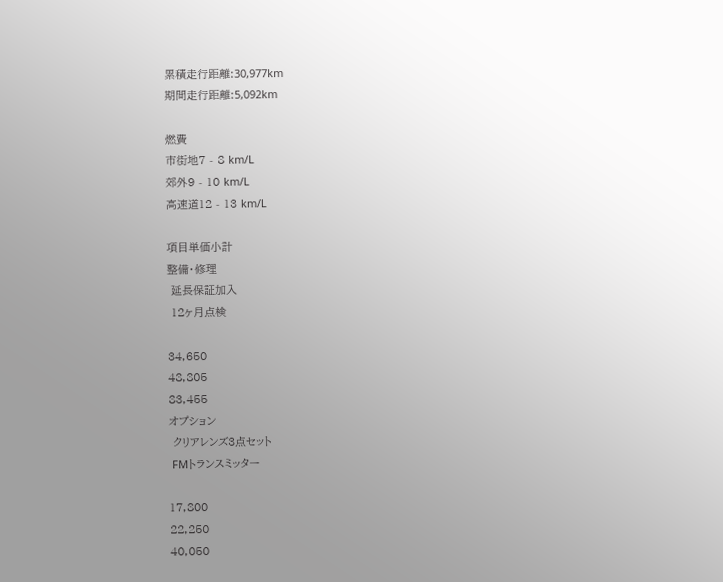累積走行距離:30,977km
期間走行距離:5,092km

燃費
市街地7 - 8 km/L
郊外9 - 10 km/L
高速道12 - 13 km/L

項目単価小計
整備・修理
 延長保証加入
 12ヶ月点検

34,650
48,805
83,455
オプション
 クリアレンズ3点セット
 FMトランスミッター

17,800
22,250
40,050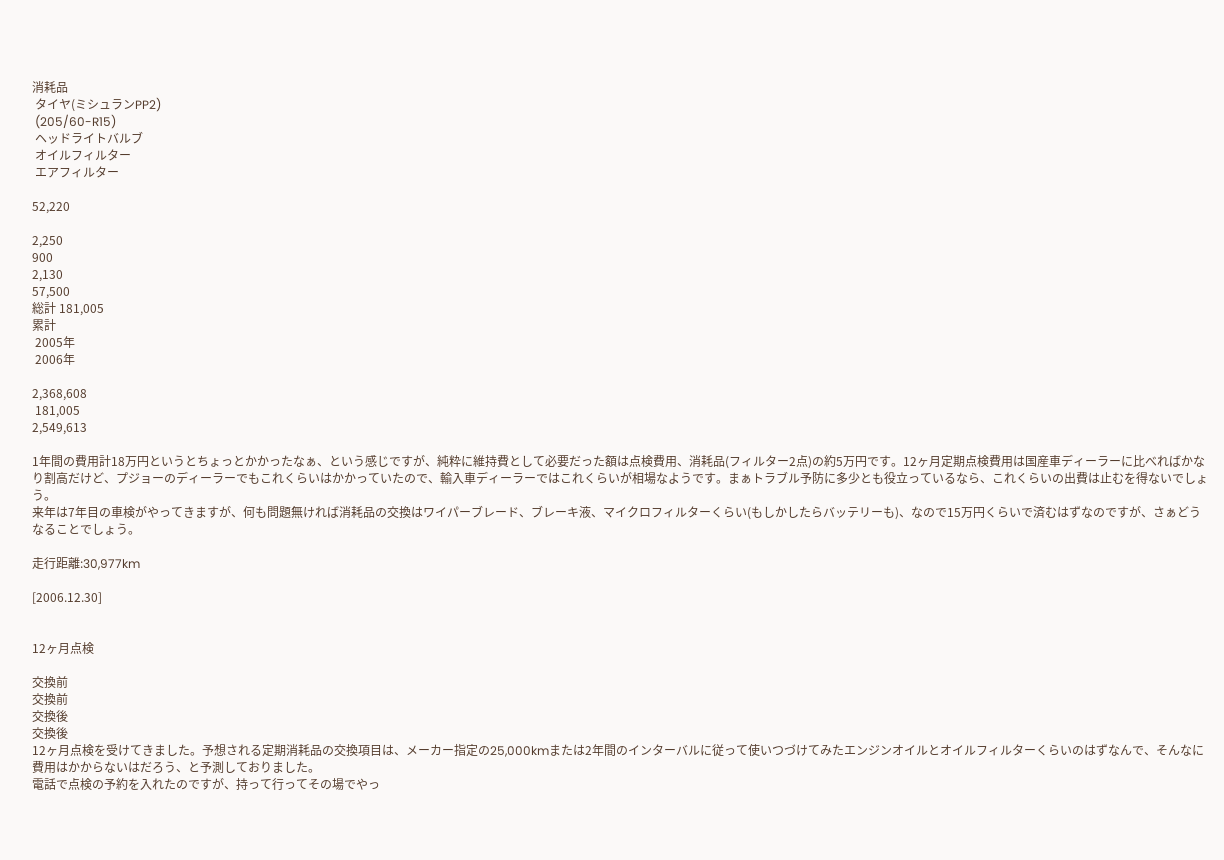消耗品
 タイヤ(ミシュランPP2)
 (205/60-R15)
 ヘッドライトバルブ
 オイルフィルター
 エアフィルター

52,220

2,250
900
2,130
57,500
総計 181,005
累計
 2005年
 2006年

2,368,608
 181,005
2,549,613

1年間の費用計18万円というとちょっとかかったなぁ、という感じですが、純粋に維持費として必要だった額は点検費用、消耗品(フィルター2点)の約5万円です。12ヶ月定期点検費用は国産車ディーラーに比べればかなり割高だけど、プジョーのディーラーでもこれくらいはかかっていたので、輸入車ディーラーではこれくらいが相場なようです。まぁトラブル予防に多少とも役立っているなら、これくらいの出費は止むを得ないでしょう。
来年は7年目の車検がやってきますが、何も問題無ければ消耗品の交換はワイパーブレード、ブレーキ液、マイクロフィルターくらい(もしかしたらバッテリーも)、なので15万円くらいで済むはずなのですが、さぁどうなることでしょう。

走行距離:30,977km

[2006.12.30]


12ヶ月点検

交換前
交換前
交換後
交換後
12ヶ月点検を受けてきました。予想される定期消耗品の交換項目は、メーカー指定の25,000kmまたは2年間のインターバルに従って使いつづけてみたエンジンオイルとオイルフィルターくらいのはずなんで、そんなに費用はかからないはだろう、と予測しておりました。
電話で点検の予約を入れたのですが、持って行ってその場でやっ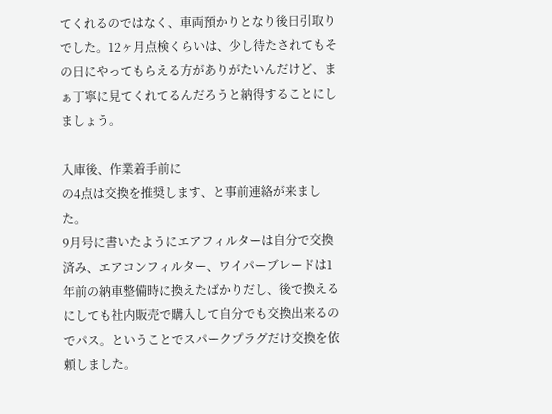てくれるのではなく、車両預かりとなり後日引取りでした。12ヶ月点検くらいは、少し待たされてもその日にやってもらえる方がありがたいんだけど、まぁ丁寧に見てくれてるんだろうと納得することにしましょう。

入庫後、作業着手前に
の4点は交換を推奨します、と事前連絡が来ました。
9月号に書いたようにエアフィルターは自分で交換済み、エアコンフィルター、ワイパーブレードは1年前の納車整備時に換えたばかりだし、後で換えるにしても社内販売で購入して自分でも交換出来るのでパス。ということでスパークプラグだけ交換を依頼しました。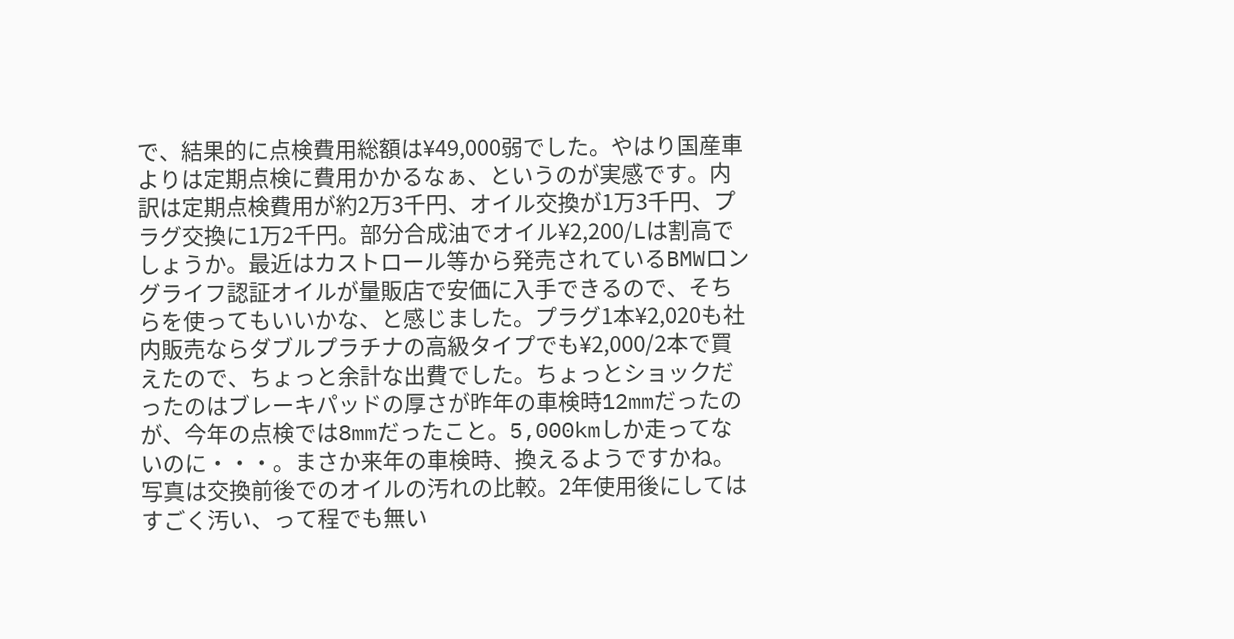で、結果的に点検費用総額は¥49,000弱でした。やはり国産車よりは定期点検に費用かかるなぁ、というのが実感です。内訳は定期点検費用が約2万3千円、オイル交換が1万3千円、プラグ交換に1万2千円。部分合成油でオイル¥2,200/Lは割高でしょうか。最近はカストロール等から発売されているBMWロングライフ認証オイルが量販店で安価に入手できるので、そちらを使ってもいいかな、と感じました。プラグ1本¥2,020も社内販売ならダブルプラチナの高級タイプでも¥2,000/2本で買えたので、ちょっと余計な出費でした。ちょっとショックだったのはブレーキパッドの厚さが昨年の車検時12mmだったのが、今年の点検では8mmだったこと。5,000kmしか走ってないのに・・・。まさか来年の車検時、換えるようですかね。
写真は交換前後でのオイルの汚れの比較。2年使用後にしてはすごく汚い、って程でも無い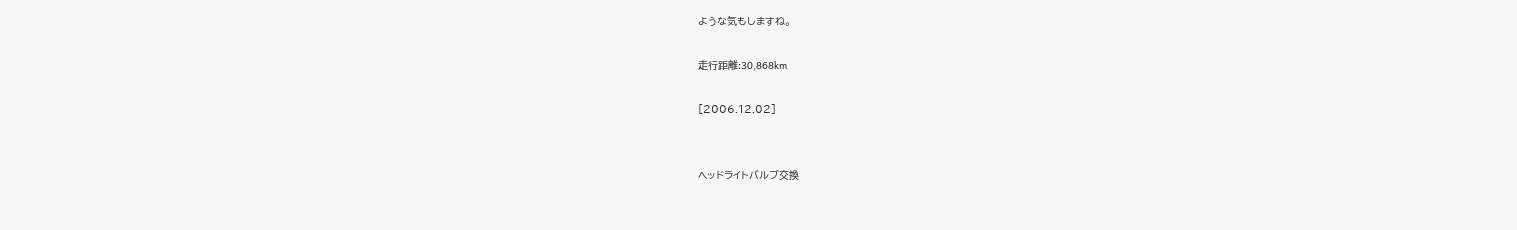ような気もしますね。

走行距離:30,868km

[2006.12.02]


ヘッドライトバルブ交換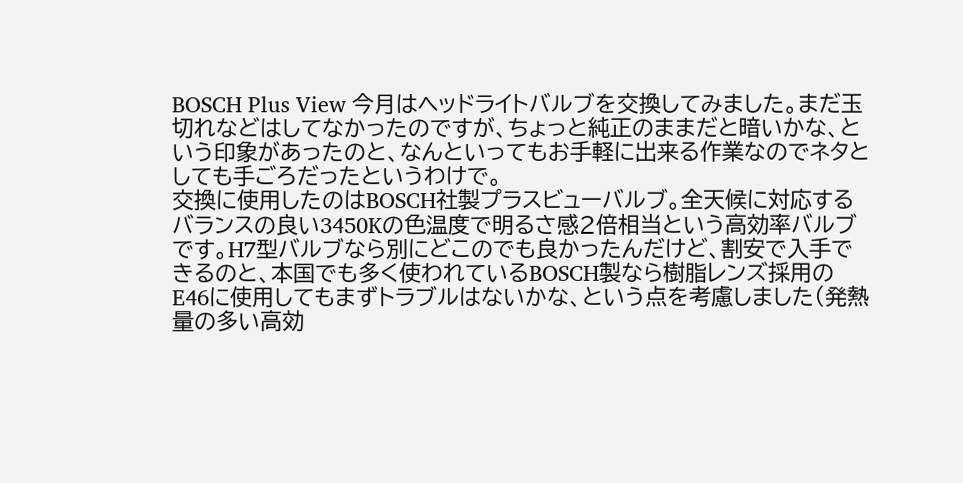BOSCH Plus View 今月はヘッドライトバルブを交換してみました。まだ玉切れなどはしてなかったのですが、ちょっと純正のままだと暗いかな、という印象があったのと、なんといってもお手軽に出来る作業なのでネタとしても手ごろだったというわけで。
交換に使用したのはBOSCH社製プラスビューバルブ。全天候に対応するバランスの良い3450Kの色温度で明るさ感2倍相当という高効率バルブです。H7型バルブなら別にどこのでも良かったんだけど、割安で入手できるのと、本国でも多く使われているBOSCH製なら樹脂レンズ採用のE46に使用してもまずトラブルはないかな、という点を考慮しました(発熱量の多い高効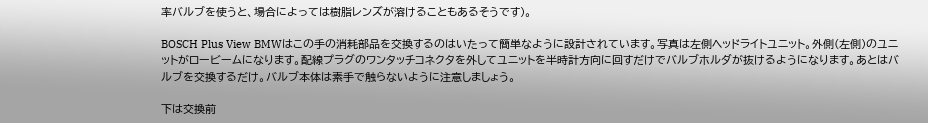率バルブを使うと、場合によっては樹脂レンズが溶けることもあるそうです)。

BOSCH Plus View BMWはこの手の消耗部品を交換するのはいたって簡単なように設計されています。写真は左側ヘッドライトユニット。外側(左側)のユニットがロービームになります。配線プラグのワンタッチコネクタを外してユニットを半時計方向に回すだけでバルブホルダが抜けるようになります。あとはバルブを交換するだけ。バルブ本体は素手で触らないように注意しましょう。

下は交換前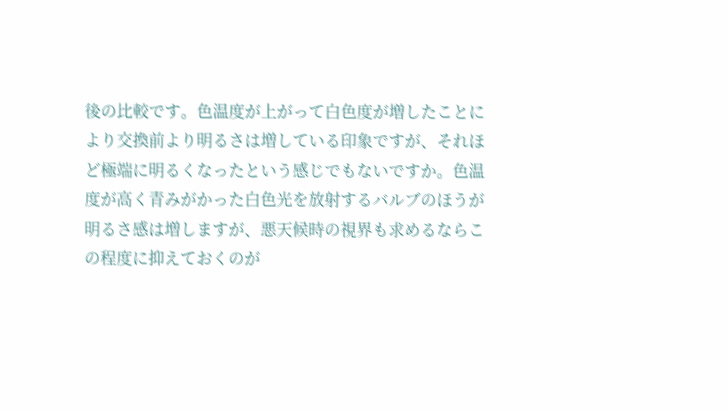後の比較です。色温度が上がって白色度が増したことにより交換前より明るさは増している印象ですが、それほど極端に明るくなったという感じでもないですか。色温度が高く青みがかった白色光を放射するバルブのほうが明るさ感は増しますが、悪天候時の視界も求めるならこの程度に抑えておくのが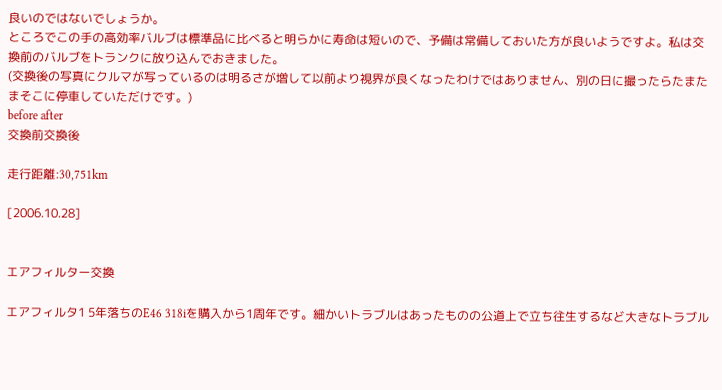良いのではないでしょうか。
ところでこの手の高効率バルブは標準品に比べると明らかに寿命は短いので、予備は常備しておいた方が良いようですよ。私は交換前のバルブをトランクに放り込んでおきました。
(交換後の写真にクルマが写っているのは明るさが増して以前より視界が良くなったわけではありません、別の日に撮ったらたまたまそこに停車していただけです。)
before after
交換前交換後

走行距離:30,751km

[2006.10.28]


エアフィルター交換

エアフィルタ1 5年落ちのE46 318iを購入から1周年です。細かいトラブルはあったものの公道上で立ち往生するなど大きなトラブル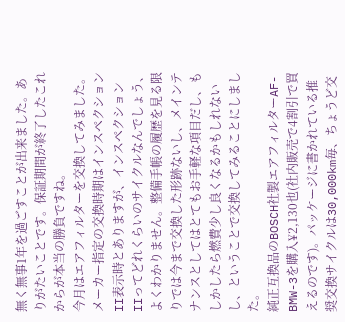無く無事1年を過ごすことが出来ました。ありがたいことです。保証期間が終了したこれからが本当の勝負ですね。
今月はエアフィルターを交換してみました。メーカー指定の交換時期はインスペクションII表示時とありますが、インスペクションIIってどれくらいのサイクルなんでしょう、よくわかりません。整備手帳の履歴を見る限りでは今まで交換した形跡ないし、メインテナンスとしてはとてもお手軽な項目だし、もしかしたら燃費少し良くなるかもしれないし、ということで交換してみることにしました。
純正互換品のBOSCH社製エアフィルターAF-BMW-3を購入¥2,130也(社内販売で4割引で買えるのです)。パッケージに書かれている推奨交換サイクルは30,000km毎、ちょうど交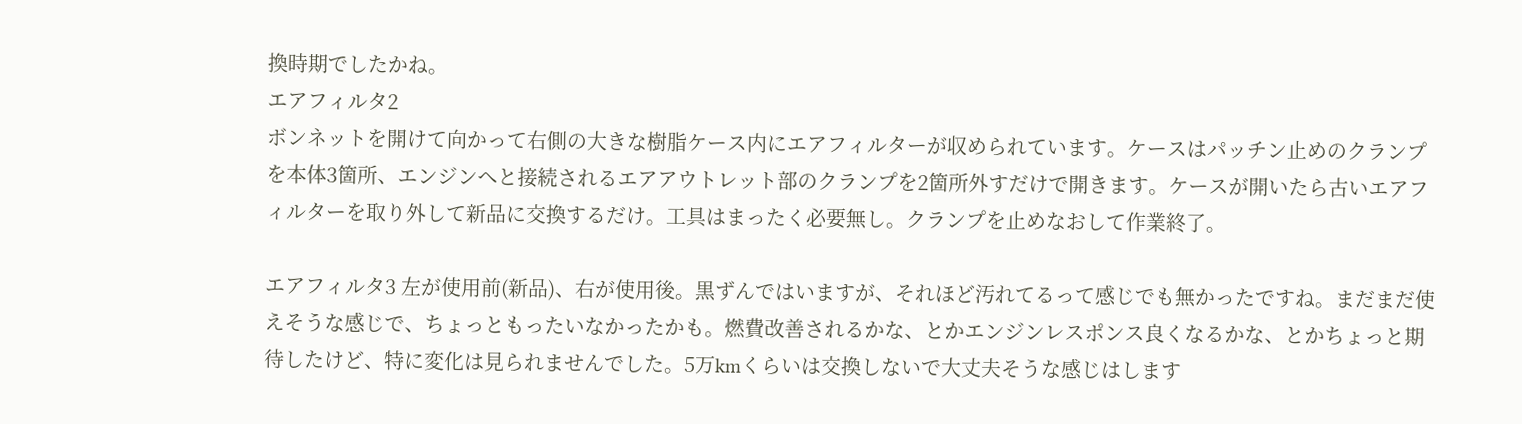換時期でしたかね。
エアフィルタ2
ボンネットを開けて向かって右側の大きな樹脂ケース内にエアフィルターが収められています。ケースはパッチン止めのクランプを本体3箇所、エンジンへと接続されるエアアウトレット部のクランプを2箇所外すだけで開きます。ケースが開いたら古いエアフィルターを取り外して新品に交換するだけ。工具はまったく必要無し。クランプを止めなおして作業終了。

エアフィルタ3 左が使用前(新品)、右が使用後。黒ずんではいますが、それほど汚れてるって感じでも無かったですね。まだまだ使えそうな感じで、ちょっともったいなかったかも。燃費改善されるかな、とかエンジンレスポンス良くなるかな、とかちょっと期待したけど、特に変化は見られませんでした。5万kmくらいは交換しないで大丈夫そうな感じはします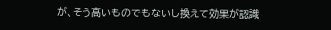が、そう高いものでもないし換えて効果が認識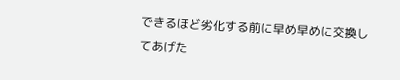できるほど劣化する前に早め早めに交換してあげた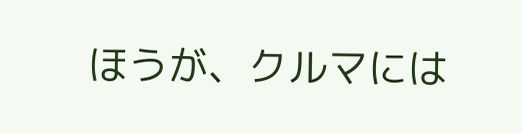ほうが、クルマには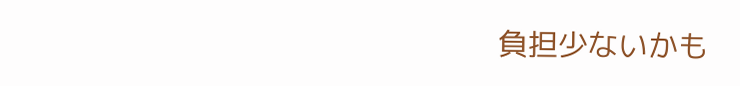負担少ないかも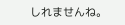しれませんね。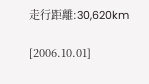走行距離:30,620km

[2006.10.01]